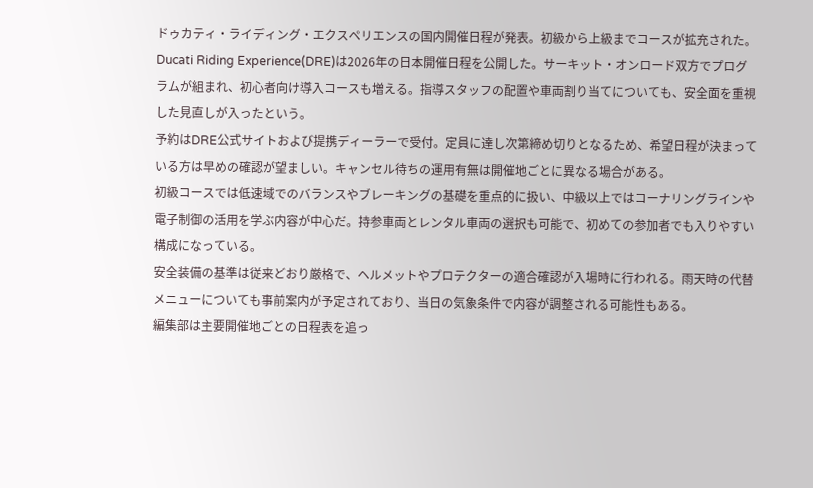ドゥカティ・ライディング・エクスペリエンスの国内開催日程が発表。初級から上級までコースが拡充された。
Ducati Riding Experience(DRE)は2026年の日本開催日程を公開した。サーキット・オンロード双方でプログラムが組まれ、初心者向け導入コースも増える。指導スタッフの配置や車両割り当てについても、安全面を重視した見直しが入ったという。
予約はDRE公式サイトおよび提携ディーラーで受付。定員に達し次第締め切りとなるため、希望日程が決まっている方は早めの確認が望ましい。キャンセル待ちの運用有無は開催地ごとに異なる場合がある。
初級コースでは低速域でのバランスやブレーキングの基礎を重点的に扱い、中級以上ではコーナリングラインや電子制御の活用を学ぶ内容が中心だ。持参車両とレンタル車両の選択も可能で、初めての参加者でも入りやすい構成になっている。
安全装備の基準は従来どおり厳格で、ヘルメットやプロテクターの適合確認が入場時に行われる。雨天時の代替メニューについても事前案内が予定されており、当日の気象条件で内容が調整される可能性もある。
編集部は主要開催地ごとの日程表を追っ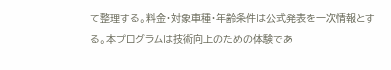て整理する。料金・対象車種・年齢条件は公式発表を一次情報とする。本プログラムは技術向上のための体験であ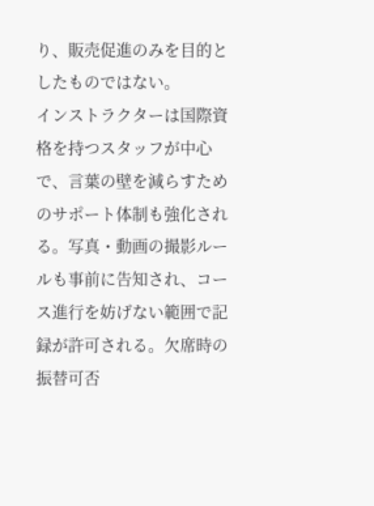り、販売促進のみを目的としたものではない。
インストラクターは国際資格を持つスタッフが中心で、言葉の壁を減らすためのサポート体制も強化される。写真・動画の撮影ルールも事前に告知され、コース進行を妨げない範囲で記録が許可される。欠席時の振替可否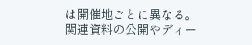は開催地ごとに異なる。関連資料の公開やディー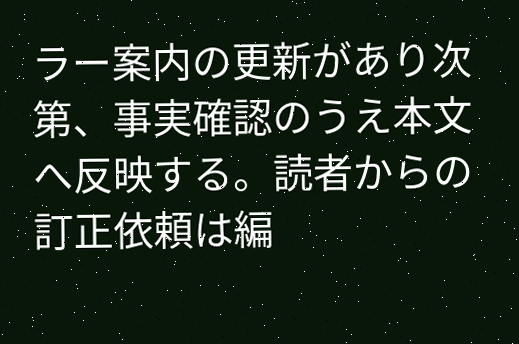ラー案内の更新があり次第、事実確認のうえ本文へ反映する。読者からの訂正依頼は編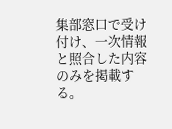集部窓口で受け付け、一次情報と照合した内容のみを掲載する。